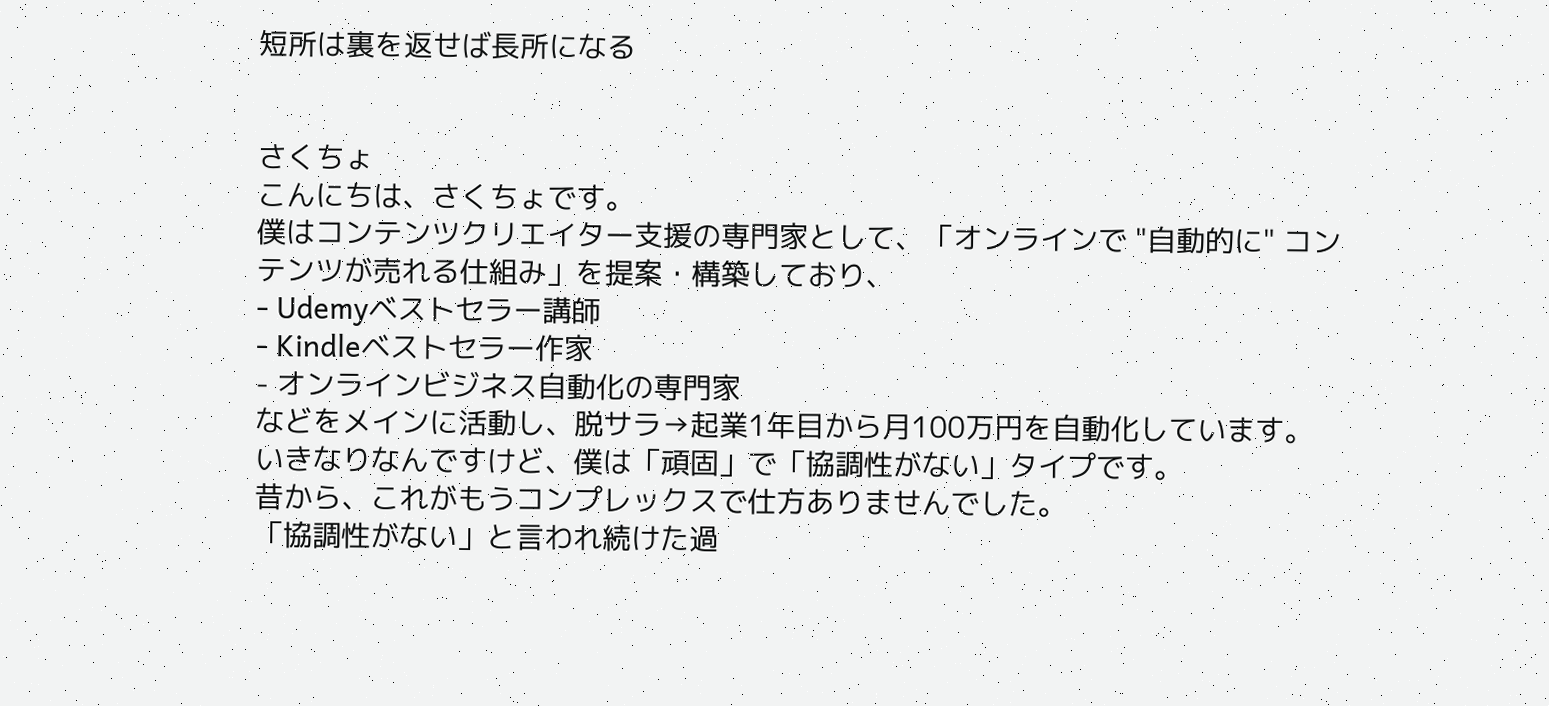短所は裏を返せば長所になる


さくちょ
こんにちは、さくちょです。
僕はコンテンツクリエイター支援の専門家として、「オンラインで "自動的に" コンテンツが売れる仕組み」を提案・構築しており、
- Udemyベストセラー講師
- Kindleベストセラー作家
- オンラインビジネス自動化の専門家
などをメインに活動し、脱サラ→起業1年目から月100万円を自動化しています。
いきなりなんですけど、僕は「頑固」で「協調性がない」タイプです。
昔から、これがもうコンプレックスで仕方ありませんでした。
「協調性がない」と言われ続けた過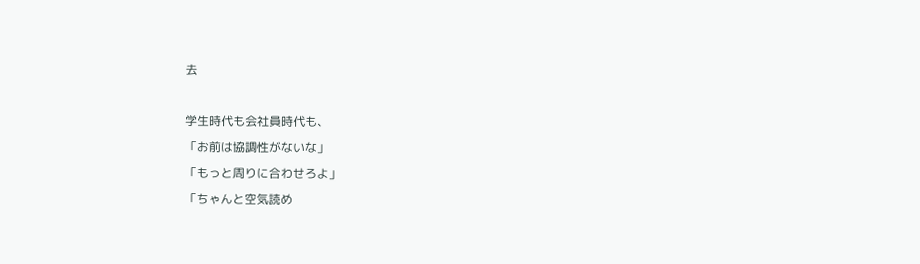去

学生時代も会社員時代も、
「お前は協調性がないな」
「もっと周りに合わせろよ」
「ちゃんと空気読め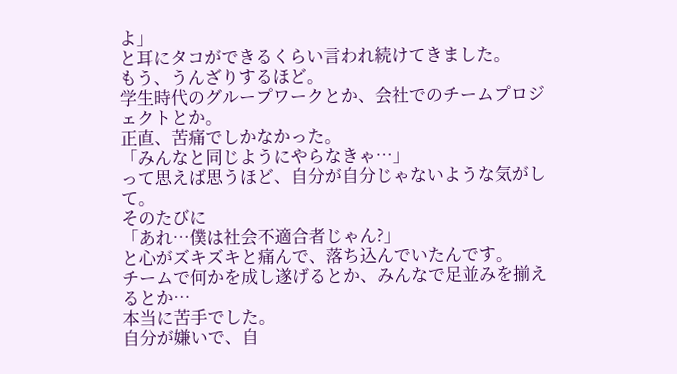よ」
と耳にタコができるくらい言われ続けてきました。
もう、うんざりするほど。
学生時代のグループワークとか、会社でのチームプロジェクトとか。
正直、苦痛でしかなかった。
「みんなと同じようにやらなきゃ…」
って思えば思うほど、自分が自分じゃないような気がして。
そのたびに
「あれ…僕は社会不適合者じゃん?」
と心がズキズキと痛んで、落ち込んでいたんです。
チームで何かを成し遂げるとか、みんなで足並みを揃えるとか…
本当に苦手でした。
自分が嫌いで、自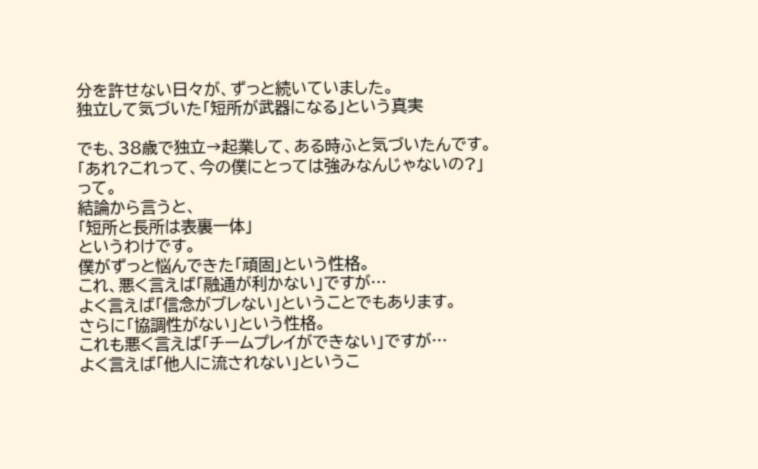分を許せない日々が、ずっと続いていました。
独立して気づいた「短所が武器になる」という真実

でも、38歳で独立→起業して、ある時ふと気づいたんです。
「あれ?これって、今の僕にとっては強みなんじゃないの?」
って。
結論から言うと、
「短所と長所は表裏一体」
というわけです。
僕がずっと悩んできた「頑固」という性格。
これ、悪く言えば「融通が利かない」ですが…
よく言えば「信念がブレない」ということでもあります。
さらに「協調性がない」という性格。
これも悪く言えば「チームプレイができない」ですが…
よく言えば「他人に流されない」というこ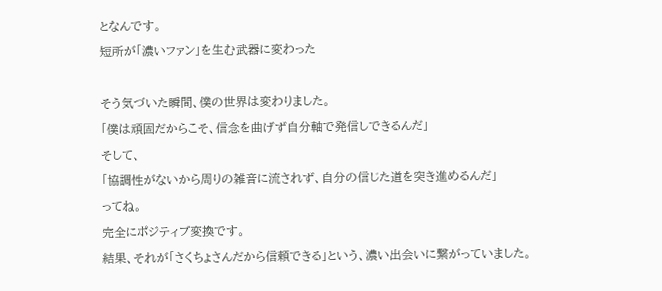となんです。
短所が「濃いファン」を生む武器に変わった

そう気づいた瞬間、僕の世界は変わりました。
「僕は頑固だからこそ、信念を曲げず自分軸で発信しできるんだ」
そして、
「協調性がないから周りの雑音に流されず、自分の信じた道を突き進めるんだ」
ってね。
完全にポジティブ変換です。
結果、それが「さくちょさんだから信頼できる」という、濃い出会いに繋がっていました。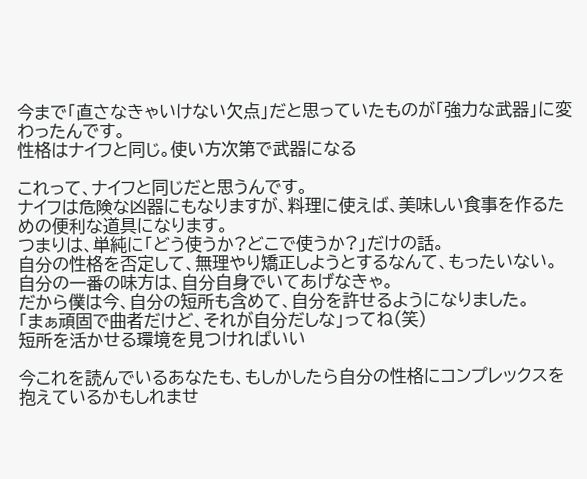今まで「直さなきゃいけない欠点」だと思っていたものが「強力な武器」に変わったんです。
性格はナイフと同じ。使い方次第で武器になる

これって、ナイフと同じだと思うんです。
ナイフは危険な凶器にもなりますが、料理に使えば、美味しい食事を作るための便利な道具になります。
つまりは、単純に「どう使うか?どこで使うか?」だけの話。
自分の性格を否定して、無理やり矯正しようとするなんて、もったいない。
自分の一番の味方は、自分自身でいてあげなきゃ。
だから僕は今、自分の短所も含めて、自分を許せるようになりました。
「まぁ頑固で曲者だけど、それが自分だしな」ってね(笑)
短所を活かせる環境を見つければいい

今これを読んでいるあなたも、もしかしたら自分の性格にコンプレックスを抱えているかもしれませ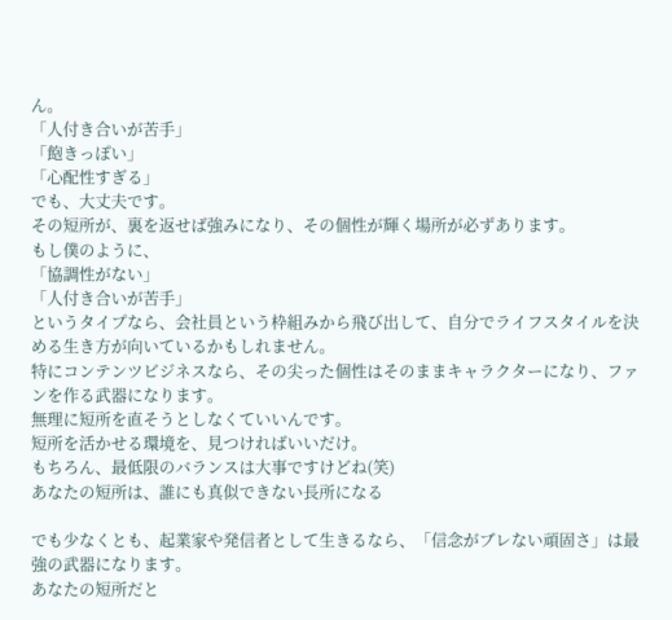ん。
「人付き合いが苦手」
「飽きっぽい」
「心配性すぎる」
でも、大丈夫です。
その短所が、裏を返せば強みになり、その個性が輝く場所が必ずあります。
もし僕のように、
「協調性がない」
「人付き合いが苦手」
というタイプなら、会社員という枠組みから飛び出して、自分でライフスタイルを決める生き方が向いているかもしれません。
特にコンテンツビジネスなら、その尖った個性はそのままキャラクターになり、ファンを作る武器になります。
無理に短所を直そうとしなくていいんです。
短所を活かせる環境を、見つければいいだけ。
もちろん、最低限のバランスは大事ですけどね(笑)
あなたの短所は、誰にも真似できない長所になる

でも少なくとも、起業家や発信者として生きるなら、「信念がブレない頑固さ」は最強の武器になります。
あなたの短所だと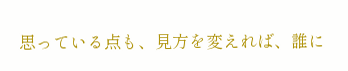思っている点も、見方を変えれば、誰に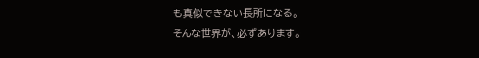も真似できない長所になる。
そんな世界が、必ずあります。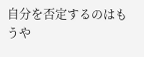自分を否定するのはもうや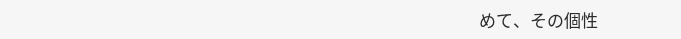めて、その個性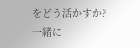をどう活かすか?
一緒に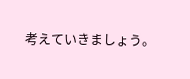考えていきましょう。